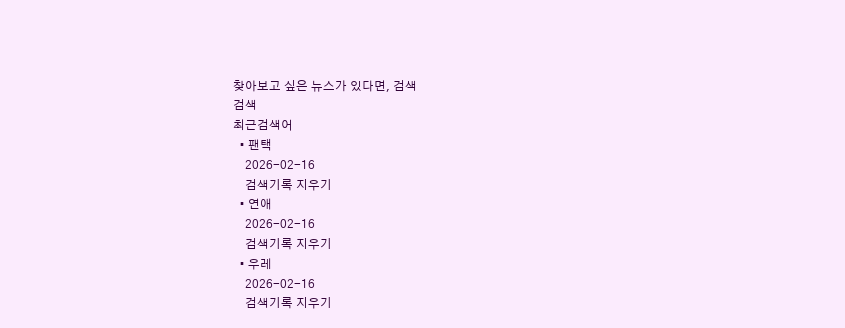찾아보고 싶은 뉴스가 있다면, 검색
검색
최근검색어
  • 팬택
    2026-02-16
    검색기록 지우기
  • 연애
    2026-02-16
    검색기록 지우기
  • 우레
    2026-02-16
    검색기록 지우기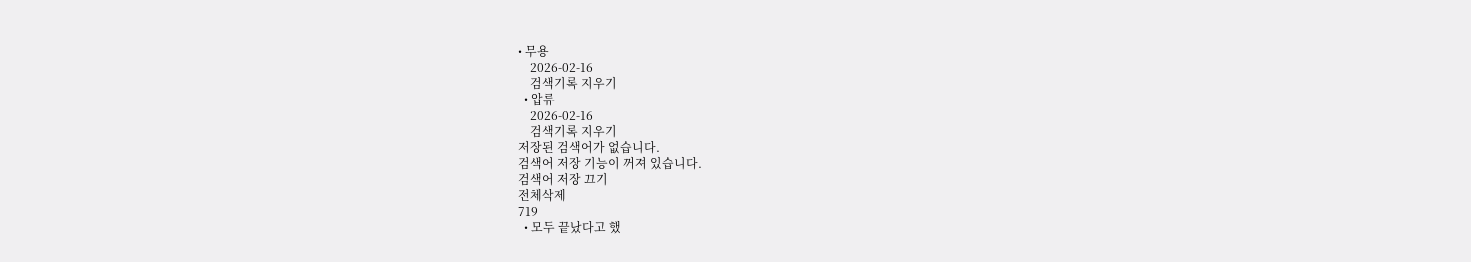• 무용
    2026-02-16
    검색기록 지우기
  • 압류
    2026-02-16
    검색기록 지우기
저장된 검색어가 없습니다.
검색어 저장 기능이 꺼져 있습니다.
검색어 저장 끄기
전체삭제
719
  • 모두 끝났다고 했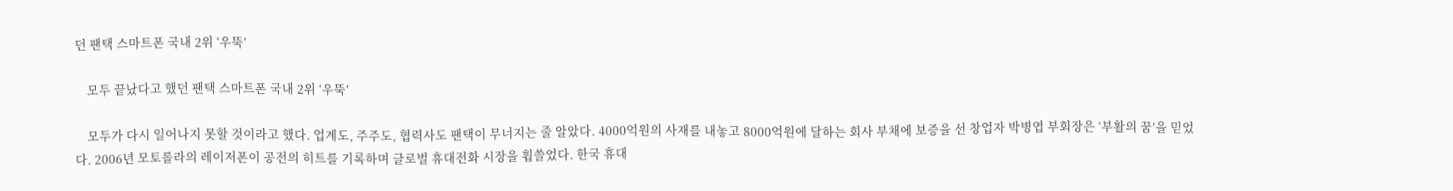던 팬택 스마트폰 국내 2위 ‘우뚝’

    모두 끝났다고 했던 팬택 스마트폰 국내 2위 ‘우뚝’

    모두가 다시 일어나지 못할 것이라고 했다. 업계도, 주주도, 협력사도 팬택이 무너지는 줄 알았다. 4000억원의 사재를 내놓고 8000억원에 달하는 회사 부채에 보증을 선 창업자 박병엽 부회장은 ‘부활의 꿈’을 믿었다. 2006년 모토롤라의 레이저폰이 공전의 히트를 기록하며 글로벌 휴대전화 시장을 휩쓸었다. 한국 휴대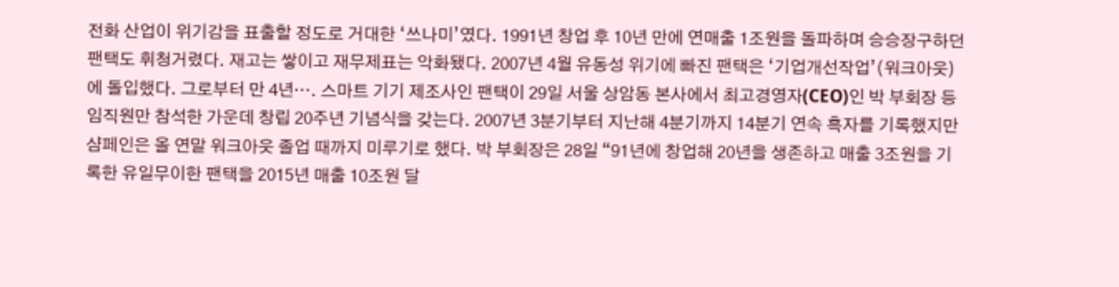전화 산업이 위기감을 표출할 정도로 거대한 ‘쓰나미’였다. 1991년 창업 후 10년 만에 연매출 1조원을 돌파하며 승승장구하던 팬택도 휘청거렸다. 재고는 쌓이고 재무제표는 악화됐다. 2007년 4월 유동성 위기에 빠진 팬택은 ‘기업개선작업’(워크아웃)에 돌입했다. 그로부터 만 4년…. 스마트 기기 제조사인 팬택이 29일 서울 상암동 본사에서 최고경영자(CEO)인 박 부회장 등 임직원만 참석한 가운데 창립 20주년 기념식을 갖는다. 2007년 3분기부터 지난해 4분기까지 14분기 연속 흑자를 기록했지만 샴페인은 올 연말 워크아웃 졸업 때까지 미루기로 했다. 박 부회장은 28일 “91년에 창업해 20년을 생존하고 매출 3조원을 기록한 유일무이한 팬택을 2015년 매출 10조원 달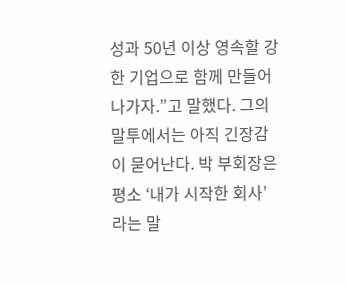성과 50년 이상 영속할 강한 기업으로 함께 만들어 나가자.”고 말했다. 그의 말투에서는 아직 긴장감이 묻어난다. 박 부회장은 평소 ‘내가 시작한 회사’라는 말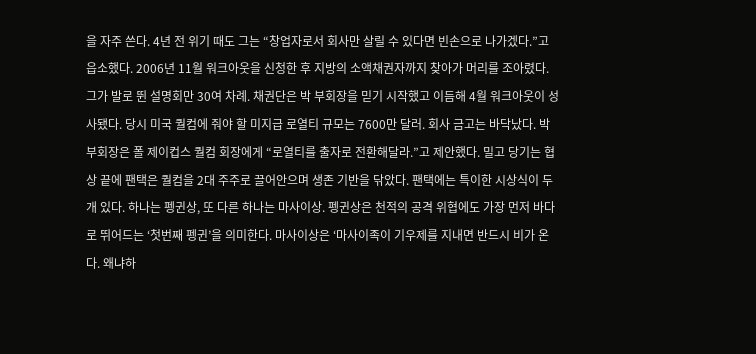을 자주 쓴다. 4년 전 위기 때도 그는 “창업자로서 회사만 살릴 수 있다면 빈손으로 나가겠다.”고 읍소했다. 2006년 11월 워크아웃을 신청한 후 지방의 소액채권자까지 찾아가 머리를 조아렸다. 그가 발로 뛴 설명회만 30여 차례. 채권단은 박 부회장을 믿기 시작했고 이듬해 4월 워크아웃이 성사됐다. 당시 미국 퀄컴에 줘야 할 미지급 로열티 규모는 7600만 달러. 회사 금고는 바닥났다. 박 부회장은 폴 제이컵스 퀄컴 회장에게 “로열티를 출자로 전환해달라.”고 제안했다. 밀고 당기는 협상 끝에 팬택은 퀄컴을 2대 주주로 끌어안으며 생존 기반을 닦았다. 팬택에는 특이한 시상식이 두개 있다. 하나는 펭귄상, 또 다른 하나는 마사이상. 펭귄상은 천적의 공격 위협에도 가장 먼저 바다로 뛰어드는 ‘첫번째 펭귄’을 의미한다. 마사이상은 ‘마사이족이 기우제를 지내면 반드시 비가 온다. 왜냐하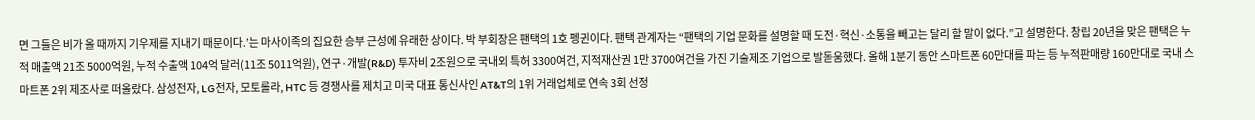면 그들은 비가 올 때까지 기우제를 지내기 때문이다.’는 마사이족의 집요한 승부 근성에 유래한 상이다. 박 부회장은 팬택의 1호 펭귄이다. 팬택 관계자는 “팬택의 기업 문화를 설명할 때 도전·혁신·소통을 빼고는 달리 할 말이 없다.”고 설명한다. 창립 20년을 맞은 팬택은 누적 매출액 21조 5000억원, 누적 수출액 104억 달러(11조 5011억원), 연구·개발(R&D) 투자비 2조원으로 국내외 특허 3300여건, 지적재산권 1만 3700여건을 가진 기술제조 기업으로 발돋움했다. 올해 1분기 동안 스마트폰 60만대를 파는 등 누적판매량 160만대로 국내 스마트폰 2위 제조사로 떠올랐다. 삼성전자, LG전자, 모토롤라, HTC 등 경쟁사를 제치고 미국 대표 통신사인 AT&T의 1위 거래업체로 연속 3회 선정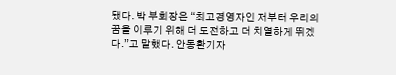됐다. 박 부회장은 “최고경영자인 저부터 우리의 꿈을 이루기 위해 더 도전하고 더 치열하게 뛰겠다.”고 말했다. 안동환기자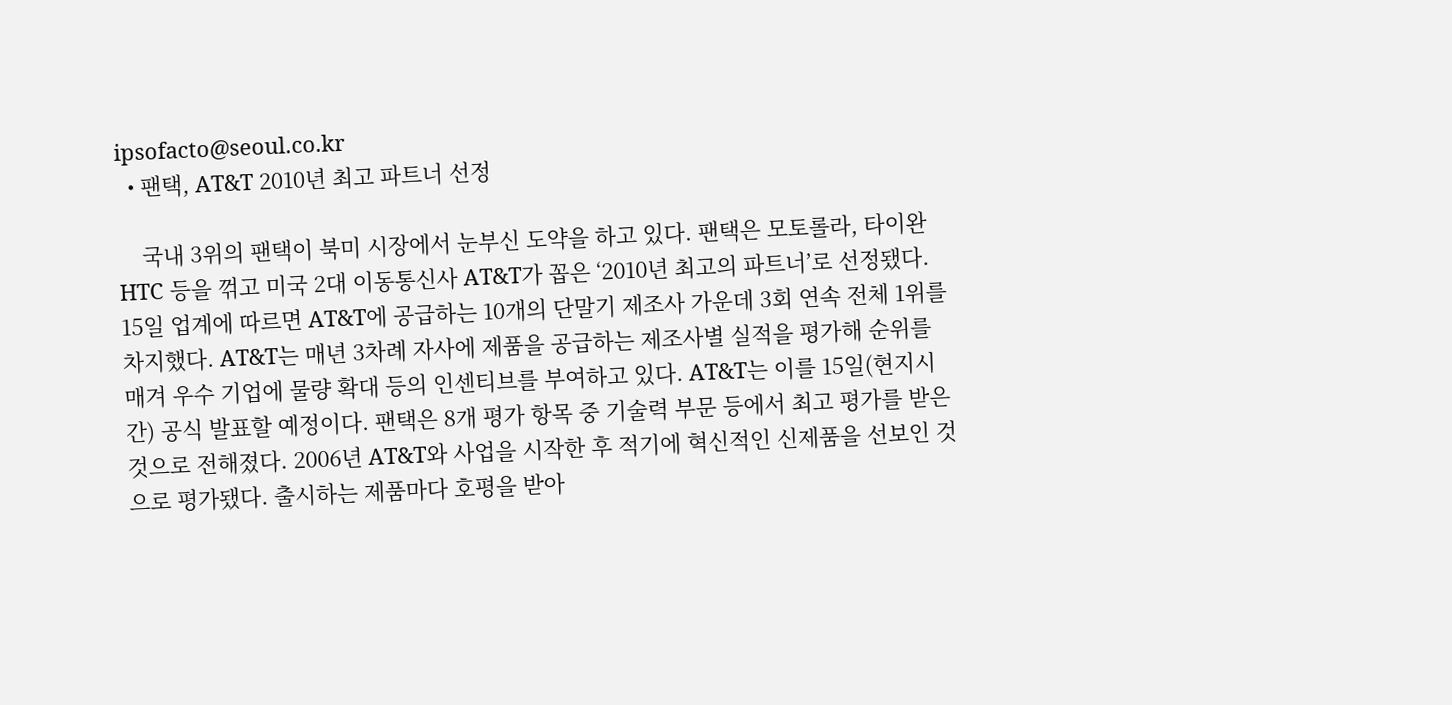ipsofacto@seoul.co.kr
  • 팬택, AT&T 2010년 최고 파트너 선정

    국내 3위의 팬택이 북미 시장에서 눈부신 도약을 하고 있다. 팬택은 모토롤라, 타이완 HTC 등을 꺾고 미국 2대 이동통신사 AT&T가 꼽은 ‘2010년 최고의 파트너’로 선정됐다. 15일 업계에 따르면 AT&T에 공급하는 10개의 단말기 제조사 가운데 3회 연속 전체 1위를 차지했다. AT&T는 매년 3차례 자사에 제품을 공급하는 제조사별 실적을 평가해 순위를 매겨 우수 기업에 물량 확대 등의 인센티브를 부여하고 있다. AT&T는 이를 15일(현지시간) 공식 발표할 예정이다. 팬택은 8개 평가 항목 중 기술력 부문 등에서 최고 평가를 받은 것으로 전해졌다. 2006년 AT&T와 사업을 시작한 후 적기에 혁신적인 신제품을 선보인 것으로 평가됐다. 출시하는 제품마다 호평을 받아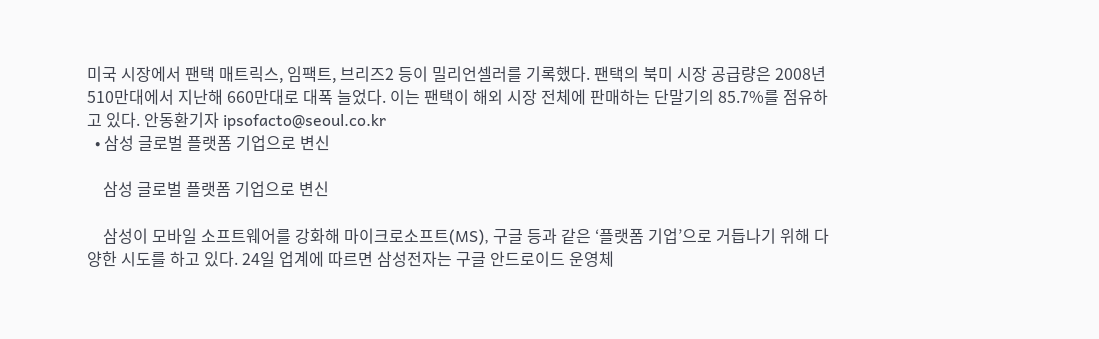미국 시장에서 팬택 매트릭스, 임팩트, 브리즈2 등이 밀리언셀러를 기록했다. 팬택의 북미 시장 공급량은 2008년 510만대에서 지난해 660만대로 대폭 늘었다. 이는 팬택이 해외 시장 전체에 판매하는 단말기의 85.7%를 점유하고 있다. 안동환기자 ipsofacto@seoul.co.kr
  • 삼성 글로벌 플랫폼 기업으로 변신

    삼성 글로벌 플랫폼 기업으로 변신

    삼성이 모바일 소프트웨어를 강화해 마이크로소프트(MS), 구글 등과 같은 ‘플랫폼 기업’으로 거듭나기 위해 다양한 시도를 하고 있다. 24일 업계에 따르면 삼성전자는 구글 안드로이드 운영체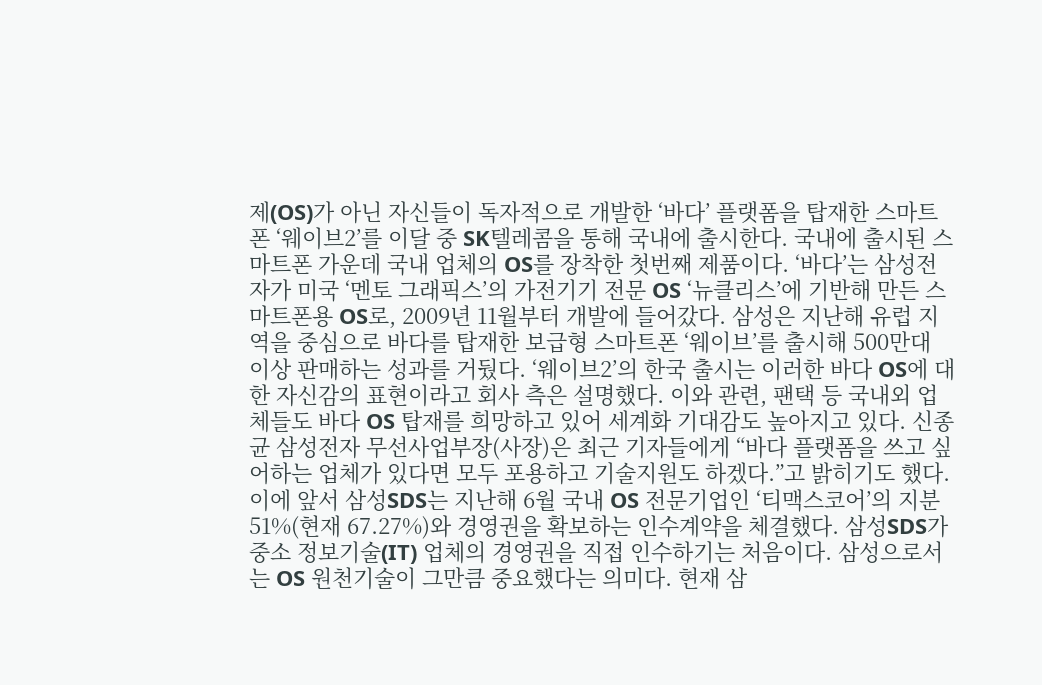제(OS)가 아닌 자신들이 독자적으로 개발한 ‘바다’ 플랫폼을 탑재한 스마트폰 ‘웨이브2’를 이달 중 SK텔레콤을 통해 국내에 출시한다. 국내에 출시된 스마트폰 가운데 국내 업체의 OS를 장착한 첫번째 제품이다. ‘바다’는 삼성전자가 미국 ‘멘토 그래픽스’의 가전기기 전문 OS ‘뉴클리스’에 기반해 만든 스마트폰용 OS로, 2009년 11월부터 개발에 들어갔다. 삼성은 지난해 유럽 지역을 중심으로 바다를 탑재한 보급형 스마트폰 ‘웨이브’를 출시해 500만대 이상 판매하는 성과를 거뒀다. ‘웨이브2’의 한국 출시는 이러한 바다 OS에 대한 자신감의 표현이라고 회사 측은 설명했다. 이와 관련, 팬택 등 국내외 업체들도 바다 OS 탑재를 희망하고 있어 세계화 기대감도 높아지고 있다. 신종균 삼성전자 무선사업부장(사장)은 최근 기자들에게 “바다 플랫폼을 쓰고 싶어하는 업체가 있다면 모두 포용하고 기술지원도 하겠다.”고 밝히기도 했다. 이에 앞서 삼성SDS는 지난해 6월 국내 OS 전문기업인 ‘티맥스코어’의 지분 51%(현재 67.27%)와 경영권을 확보하는 인수계약을 체결했다. 삼성SDS가 중소 정보기술(IT) 업체의 경영권을 직접 인수하기는 처음이다. 삼성으로서는 OS 원천기술이 그만큼 중요했다는 의미다. 현재 삼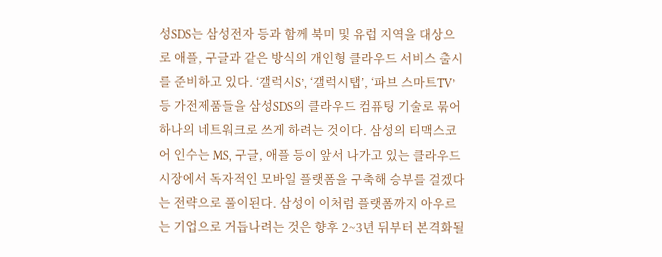성SDS는 삼성전자 등과 함께 북미 및 유럽 지역을 대상으로 애플, 구글과 같은 방식의 개인형 클라우드 서비스 출시를 준비하고 있다. ‘갤럭시S’, ‘갤럭시탭’, ‘파브 스마트TV’ 등 가전제품들을 삼성SDS의 클라우드 컴퓨팅 기술로 묶어 하나의 네트워크로 쓰게 하려는 것이다. 삼성의 티맥스코어 인수는 MS, 구글, 애플 등이 앞서 나가고 있는 클라우드 시장에서 독자적인 모바일 플랫폼을 구축해 승부를 걸겠다는 전략으로 풀이된다. 삼성이 이처럼 플랫폼까지 아우르는 기업으로 거듭나려는 것은 향후 2~3년 뒤부터 본격화될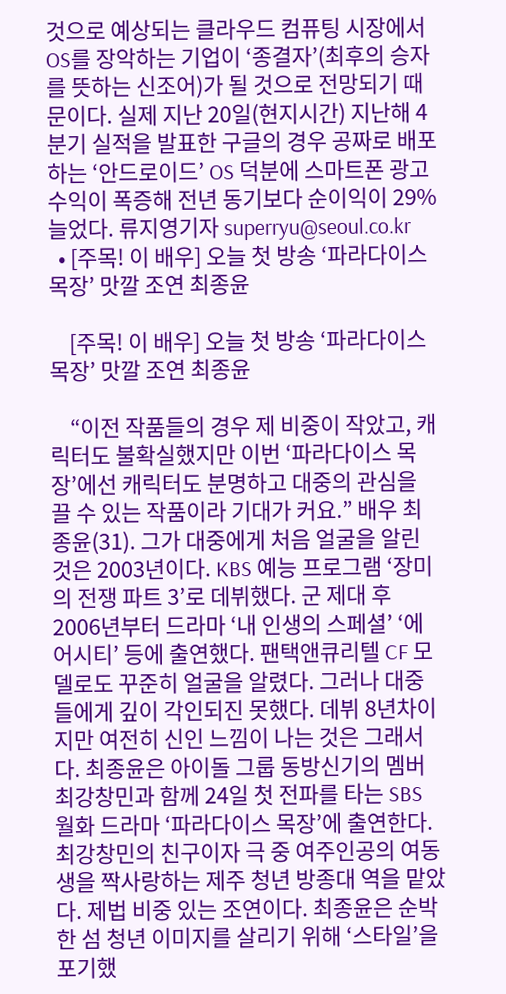것으로 예상되는 클라우드 컴퓨팅 시장에서 OS를 장악하는 기업이 ‘종결자’(최후의 승자를 뜻하는 신조어)가 될 것으로 전망되기 때문이다. 실제 지난 20일(현지시간) 지난해 4분기 실적을 발표한 구글의 경우 공짜로 배포하는 ‘안드로이드’ OS 덕분에 스마트폰 광고 수익이 폭증해 전년 동기보다 순이익이 29% 늘었다. 류지영기자 superryu@seoul.co.kr
  • [주목! 이 배우] 오늘 첫 방송 ‘파라다이스 목장’ 맛깔 조연 최종윤

    [주목! 이 배우] 오늘 첫 방송 ‘파라다이스 목장’ 맛깔 조연 최종윤

    “이전 작품들의 경우 제 비중이 작았고, 캐릭터도 불확실했지만 이번 ‘파라다이스 목장’에선 캐릭터도 분명하고 대중의 관심을 끌 수 있는 작품이라 기대가 커요.” 배우 최종윤(31). 그가 대중에게 처음 얼굴을 알린 것은 2003년이다. KBS 예능 프로그램 ‘장미의 전쟁 파트 3’로 데뷔했다. 군 제대 후 2006년부터 드라마 ‘내 인생의 스페셜’ ‘에어시티’ 등에 출연했다. 팬택앤큐리텔 CF 모델로도 꾸준히 얼굴을 알렸다. 그러나 대중들에게 깊이 각인되진 못했다. 데뷔 8년차이지만 여전히 신인 느낌이 나는 것은 그래서다. 최종윤은 아이돌 그룹 동방신기의 멤버 최강창민과 함께 24일 첫 전파를 타는 SBS 월화 드라마 ‘파라다이스 목장’에 출연한다. 최강창민의 친구이자 극 중 여주인공의 여동생을 짝사랑하는 제주 청년 방종대 역을 맡았다. 제법 비중 있는 조연이다. 최종윤은 순박한 섬 청년 이미지를 살리기 위해 ‘스타일’을 포기했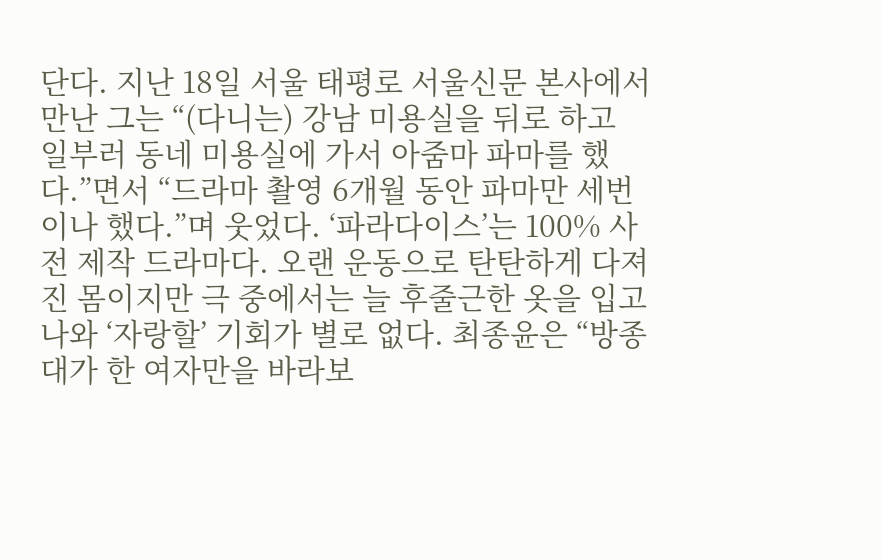단다. 지난 18일 서울 태평로 서울신문 본사에서 만난 그는 “(다니는) 강남 미용실을 뒤로 하고 일부러 동네 미용실에 가서 아줌마 파마를 했다.”면서 “드라마 촬영 6개월 동안 파마만 세번이나 했다.”며 웃었다. ‘파라다이스’는 100% 사전 제작 드라마다. 오랜 운동으로 탄탄하게 다져진 몸이지만 극 중에서는 늘 후줄근한 옷을 입고 나와 ‘자랑할’ 기회가 별로 없다. 최종윤은 “방종대가 한 여자만을 바라보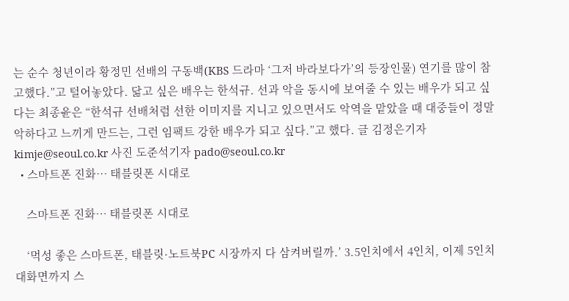는 순수 청년이라 황정민 선배의 구동백(KBS 드라마 ‘그저 바라보다가’의 등장인물) 연기를 많이 참고했다.”고 털어놓았다. 닮고 싶은 배우는 한석규. 선과 악을 동시에 보여줄 수 있는 배우가 되고 싶다는 최종윤은 “한석규 선배처럼 선한 이미지를 지니고 있으면서도 악역을 맡았을 때 대중들이 정말 악하다고 느끼게 만드는, 그런 임팩트 강한 배우가 되고 싶다.”고 했다. 글 김정은기자 kimje@seoul.co.kr 사진 도준석기자 pado@seoul.co.kr
  • 스마트폰 진화… 태블릿폰 시대로

    스마트폰 진화… 태블릿폰 시대로

    ‘먹성 좋은 스마트폰, 태블릿·노트북PC 시장까지 다 삼켜버릴까.’ 3.5인치에서 4인치, 이제 5인치 대화면까지 스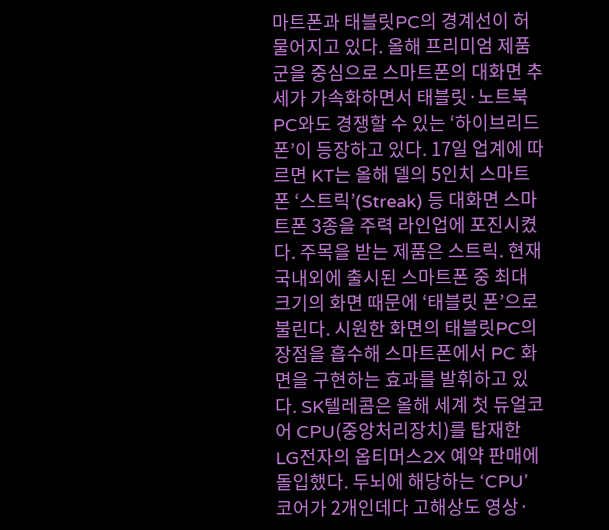마트폰과 태블릿PC의 경계선이 허물어지고 있다. 올해 프리미엄 제품군을 중심으로 스마트폰의 대화면 추세가 가속화하면서 태블릿·노트북PC와도 경쟁할 수 있는 ‘하이브리드폰’이 등장하고 있다. 17일 업계에 따르면 KT는 올해 델의 5인치 스마트폰 ‘스트릭’(Streak) 등 대화면 스마트폰 3종을 주력 라인업에 포진시켰다. 주목을 받는 제품은 스트릭. 현재 국내외에 출시된 스마트폰 중 최대 크기의 화면 때문에 ‘태블릿 폰’으로 불린다. 시원한 화면의 태블릿PC의 장점을 흡수해 스마트폰에서 PC 화면을 구현하는 효과를 발휘하고 있다. SK텔레콤은 올해 세계 첫 듀얼코어 CPU(중앙처리장치)를 탑재한 LG전자의 옵티머스2X 예약 판매에 돌입했다. 두뇌에 해당하는 ‘CPU’ 코어가 2개인데다 고해상도 영상·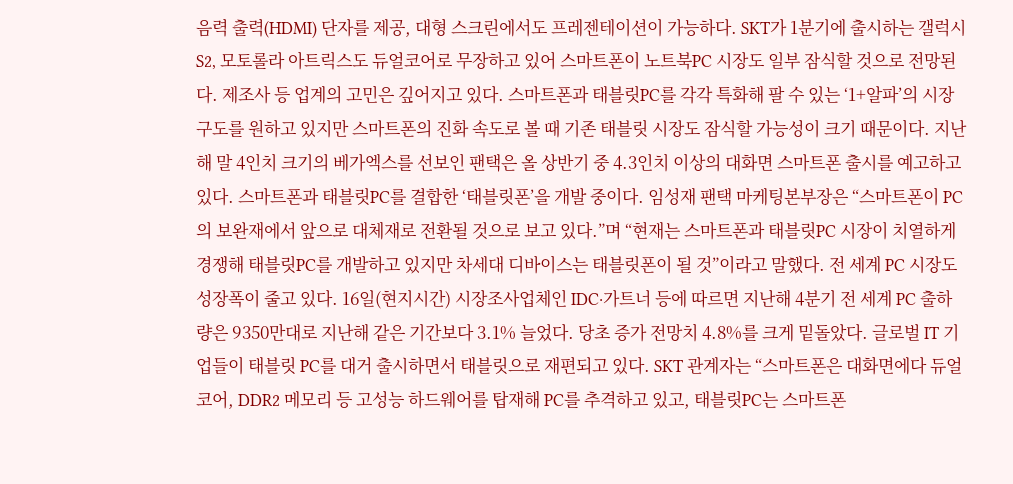음력 출력(HDMI) 단자를 제공, 대형 스크린에서도 프레젠테이션이 가능하다. SKT가 1분기에 출시하는 갤럭시S2, 모토롤라 아트릭스도 듀얼코어로 무장하고 있어 스마트폰이 노트북PC 시장도 일부 잠식할 것으로 전망된다. 제조사 등 업계의 고민은 깊어지고 있다. 스마트폰과 태블릿PC를 각각 특화해 팔 수 있는 ‘1+알파’의 시장 구도를 원하고 있지만 스마트폰의 진화 속도로 볼 때 기존 태블릿 시장도 잠식할 가능성이 크기 때문이다. 지난해 말 4인치 크기의 베가엑스를 선보인 팬택은 올 상반기 중 4.3인치 이상의 대화면 스마트폰 출시를 예고하고 있다. 스마트폰과 태블릿PC를 결합한 ‘태블릿폰’을 개발 중이다. 임성재 팬택 마케팅본부장은 “스마트폰이 PC의 보완재에서 앞으로 대체재로 전환될 것으로 보고 있다.”며 “현재는 스마트폰과 태블릿PC 시장이 치열하게 경쟁해 태블릿PC를 개발하고 있지만 차세대 디바이스는 태블릿폰이 될 것”이라고 말했다. 전 세계 PC 시장도 성장폭이 줄고 있다. 16일(현지시간) 시장조사업체인 IDC·가트너 등에 따르면 지난해 4분기 전 세계 PC 출하량은 9350만대로 지난해 같은 기간보다 3.1% 늘었다. 당초 증가 전망치 4.8%를 크게 밑돌았다. 글로벌 IT 기업들이 태블릿 PC를 대거 출시하면서 태블릿으로 재편되고 있다. SKT 관계자는 “스마트폰은 대화면에다 듀얼코어, DDR2 메모리 등 고성능 하드웨어를 탑재해 PC를 추격하고 있고, 태블릿PC는 스마트폰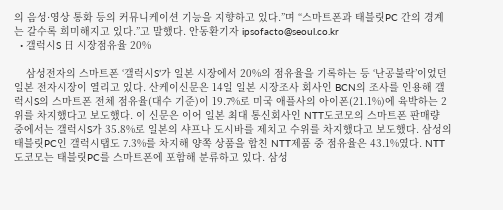의 음성·영상 통화 등의 커뮤니케이션 기능을 지향하고 있다.”며 “스마트폰과 태블릿PC 간의 경계는 갈수록 희미해지고 있다.”고 말했다. 안동환기자 ipsofacto@seoul.co.kr
  • 갤럭시S 日 시장점유율 20%

    삼성전자의 스마트폰 ‘갤럭시S’가 일본 시장에서 20%의 점유율을 기록하는 등 ‘난공불락’이었던 일본 전자시장이 열리고 있다. 산케이신문은 14일 일본 시장조사 회사인 BCN의 조사를 인용해 갤럭시S의 스마트폰 전체 점유율(대수 기준)이 19.7%로 미국 애플사의 아이폰(21.1%)에 육박하는 2위를 차지했다고 보도했다. 이 신문은 이어 일본 최대 통신회사인 NTT도코모의 스마트폰 판매량 중에서는 갤럭시S가 35.8%로 일본의 샤프나 도시바를 제치고 수위를 차지했다고 보도했다. 삼성의 태블릿PC인 갤럭시탭도 7.3%를 차지해 양쪽 상품을 합친 NTT제품 중 점유율은 43.1%였다. NTT도코모는 태블릿PC를 스마트폰에 포함해 분류하고 있다. 삼성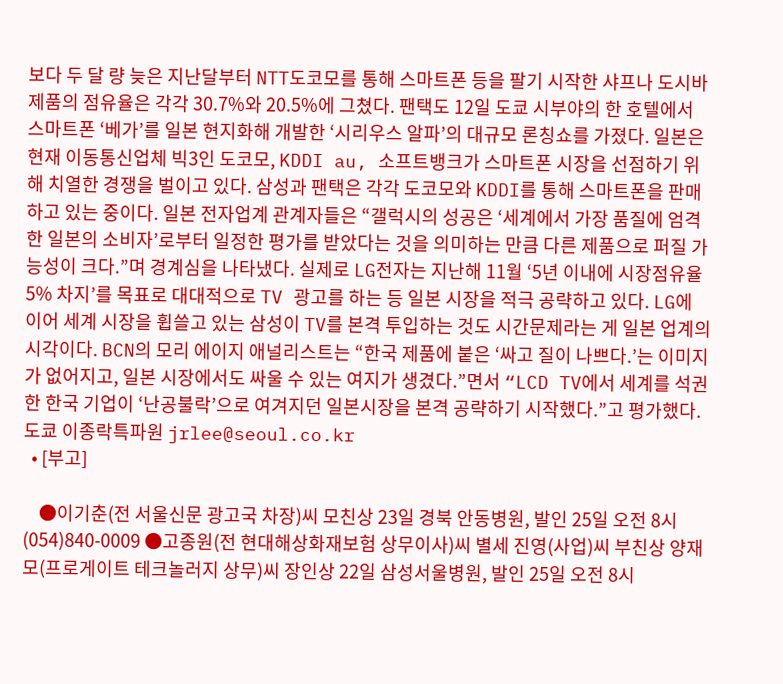보다 두 달 량 늦은 지난달부터 NTT도코모를 통해 스마트폰 등을 팔기 시작한 샤프나 도시바 제품의 점유율은 각각 30.7%와 20.5%에 그쳤다. 팬택도 12일 도쿄 시부야의 한 호텔에서 스마트폰 ‘베가’를 일본 현지화해 개발한 ‘시리우스 알파’의 대규모 론칭쇼를 가졌다. 일본은 현재 이동통신업체 빅3인 도코모, KDDI au, 소프트뱅크가 스마트폰 시장을 선점하기 위해 치열한 경쟁을 벌이고 있다. 삼성과 팬택은 각각 도코모와 KDDI를 통해 스마트폰을 판매하고 있는 중이다. 일본 전자업계 관계자들은 “갤럭시의 성공은 ‘세계에서 가장 품질에 엄격한 일본의 소비자’로부터 일정한 평가를 받았다는 것을 의미하는 만큼 다른 제품으로 퍼질 가능성이 크다.”며 경계심을 나타냈다. 실제로 LG전자는 지난해 11월 ‘5년 이내에 시장점유율 5% 차지’를 목표로 대대적으로 TV 광고를 하는 등 일본 시장을 적극 공략하고 있다. LG에 이어 세계 시장을 휩쓸고 있는 삼성이 TV를 본격 투입하는 것도 시간문제라는 게 일본 업계의 시각이다. BCN의 모리 에이지 애널리스트는 “한국 제품에 붙은 ‘싸고 질이 나쁘다.’는 이미지가 없어지고, 일본 시장에서도 싸울 수 있는 여지가 생겼다.”면서 “LCD TV에서 세계를 석권한 한국 기업이 ‘난공불락’으로 여겨지던 일본시장을 본격 공략하기 시작했다.”고 평가했다. 도쿄 이종락특파원 jrlee@seoul.co.kr
  • [부고]

    ●이기춘(전 서울신문 광고국 차장)씨 모친상 23일 경북 안동병원, 발인 25일 오전 8시 (054)840-0009 ●고종원(전 현대해상화재보험 상무이사)씨 별세 진영(사업)씨 부친상 양재모(프로게이트 테크놀러지 상무)씨 장인상 22일 삼성서울병원, 발인 25일 오전 8시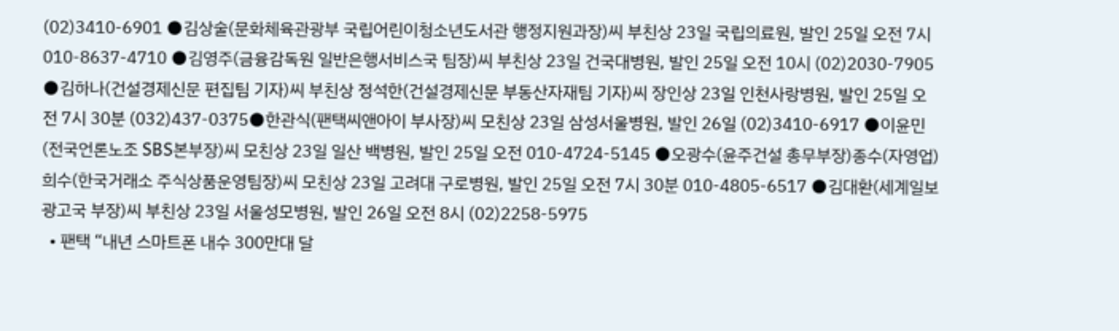(02)3410-6901 ●김상술(문화체육관광부 국립어린이청소년도서관 행정지원과장)씨 부친상 23일 국립의료원, 발인 25일 오전 7시 010-8637-4710 ●김영주(금융감독원 일반은행서비스국 팀장)씨 부친상 23일 건국대병원, 발인 25일 오전 10시 (02)2030-7905 ●김하나(건설경제신문 편집팀 기자)씨 부친상 정석한(건설경제신문 부동산자재팀 기자)씨 장인상 23일 인천사랑병원, 발인 25일 오전 7시 30분 (032)437-0375●한관식(팬택씨앤아이 부사장)씨 모친상 23일 삼성서울병원, 발인 26일 (02)3410-6917 ●이윤민(전국언론노조 SBS본부장)씨 모친상 23일 일산 백병원, 발인 25일 오전 010-4724-5145 ●오광수(윤주건설 총무부장)종수(자영업)희수(한국거래소 주식상품운영팀장)씨 모친상 23일 고려대 구로병원, 발인 25일 오전 7시 30분 010-4805-6517 ●김대환(세계일보 광고국 부장)씨 부친상 23일 서울성모병원, 발인 26일 오전 8시 (02)2258-5975
  • 팬택 “내년 스마트폰 내수 300만대 달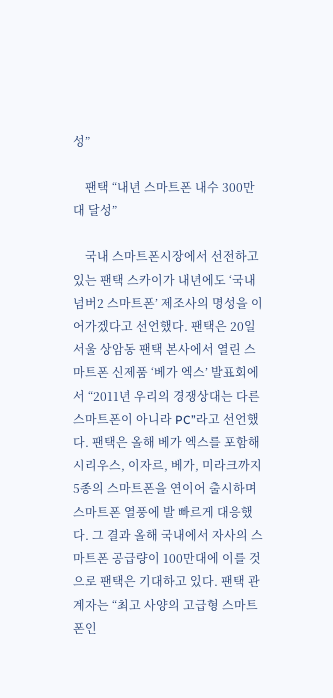성”

    팬택 “내년 스마트폰 내수 300만대 달성”

    국내 스마트폰시장에서 선전하고 있는 팬택 스카이가 내년에도 ‘국내 넘버2 스마트폰’ 제조사의 명성을 이어가겠다고 선언했다. 팬택은 20일 서울 상암동 팬택 본사에서 열린 스마트폰 신제품 ‘베가 엑스’ 발표회에서 “2011년 우리의 경쟁상대는 다른 스마트폰이 아니라 PC”라고 선언했다. 팬택은 올해 베가 엑스를 포함해 시리우스, 이자르, 베가, 미라크까지 5종의 스마트폰을 연이어 출시하며 스마트폰 열풍에 발 빠르게 대응했다. 그 결과 올해 국내에서 자사의 스마트폰 공급량이 100만대에 이를 것으로 팬택은 기대하고 있다. 팬택 관계자는 “최고 사양의 고급형 스마트폰인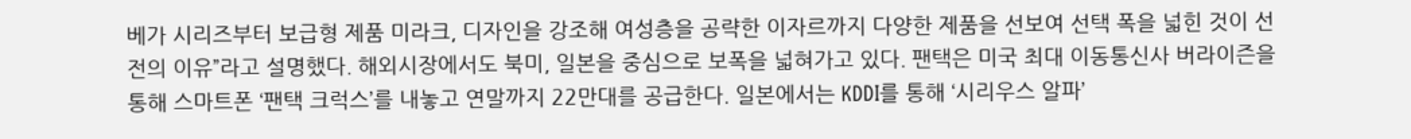베가 시리즈부터 보급형 제품 미라크, 디자인을 강조해 여성층을 공략한 이자르까지 다양한 제품을 선보여 선택 폭을 넓힌 것이 선전의 이유”라고 설명했다. 해외시장에서도 북미, 일본을 중심으로 보폭을 넓혀가고 있다. 팬택은 미국 최대 이동통신사 버라이즌을 통해 스마트폰 ‘팬택 크럭스’를 내놓고 연말까지 22만대를 공급한다. 일본에서는 KDDI를 통해 ‘시리우스 알파’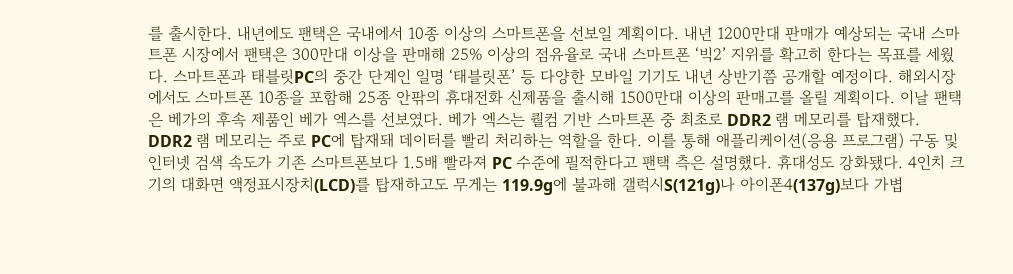를 출시한다. 내년에도 팬택은 국내에서 10종 이상의 스마트폰을 선보일 계획이다. 내년 1200만대 판매가 예상되는 국내 스마트폰 시장에서 팬택은 300만대 이상을 판매해 25% 이상의 점유율로 국내 스마트폰 ‘빅2’ 지위를 확고히 한다는 목표를 세웠다. 스마트폰과 태블릿PC의 중간 단계인 일명 ‘태블릿폰’ 등 다양한 모바일 기기도 내년 상반기쯤 공개할 예정이다. 해외시장에서도 스마트폰 10종을 포함해 25종 안팎의 휴대전화 신제품을 출시해 1500만대 이상의 판매고를 올릴 계획이다. 이날 팬택은 베가의 후속 제품인 베가 엑스를 선보였다. 베가 엑스는 퀄컴 기반 스마트폰 중 최초로 DDR2 램 메모리를 탑재했다. DDR2 램 메모리는 주로 PC에 탑재돼 데이터를 빨리 처리하는 역할을 한다. 이를 통해 애플리케이션(응용 프로그램) 구동 및 인터넷 검색 속도가 기존 스마트폰보다 1.5배 빨라져 PC 수준에 필적한다고 팬택 측은 설명했다. 휴대성도 강화됐다. 4인치 크기의 대화면 액정표시장치(LCD)를 탑재하고도 무게는 119.9g에 불과해 갤럭시S(121g)나 아이폰4(137g)보다 가볍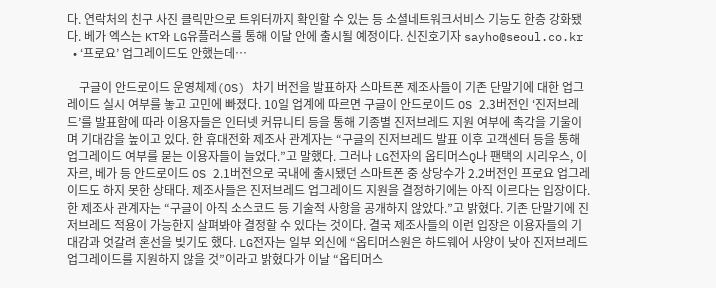다. 연락처의 친구 사진 클릭만으로 트위터까지 확인할 수 있는 등 소셜네트워크서비스 기능도 한층 강화됐다. 베가 엑스는 KT와 LG유플러스를 통해 이달 안에 출시될 예정이다. 신진호기자 sayho@seoul.co.kr
  • ‘프로요’ 업그레이드도 안했는데…

    구글이 안드로이드 운영체제(OS) 차기 버전을 발표하자 스마트폰 제조사들이 기존 단말기에 대한 업그레이드 실시 여부를 놓고 고민에 빠졌다. 10일 업계에 따르면 구글이 안드로이드 OS 2.3버전인 ‘진저브레드’를 발표함에 따라 이용자들은 인터넷 커뮤니티 등을 통해 기종별 진저브레드 지원 여부에 촉각을 기울이며 기대감을 높이고 있다. 한 휴대전화 제조사 관계자는 “구글의 진저브레드 발표 이후 고객센터 등을 통해 업그레이드 여부를 묻는 이용자들이 늘었다.”고 말했다. 그러나 LG전자의 옵티머스Q나 팬택의 시리우스, 이자르, 베가 등 안드로이드 OS 2.1버전으로 국내에 출시됐던 스마트폰 중 상당수가 2.2버전인 프로요 업그레이드도 하지 못한 상태다. 제조사들은 진저브레드 업그레이드 지원을 결정하기에는 아직 이르다는 입장이다. 한 제조사 관계자는 “구글이 아직 소스코드 등 기술적 사항을 공개하지 않았다.”고 밝혔다. 기존 단말기에 진저브레드 적용이 가능한지 살펴봐야 결정할 수 있다는 것이다. 결국 제조사들의 이런 입장은 이용자들의 기대감과 엇갈려 혼선을 빚기도 했다. LG전자는 일부 외신에 “옵티머스원은 하드웨어 사양이 낮아 진저브레드 업그레이드를 지원하지 않을 것”이라고 밝혔다가 이날 “옵티머스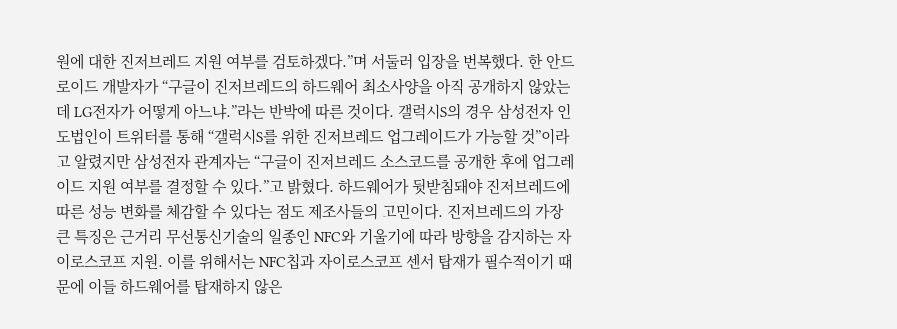원에 대한 진저브레드 지원 여부를 검토하겠다.”며 서둘러 입장을 번복했다. 한 안드로이드 개발자가 “구글이 진저브레드의 하드웨어 최소사양을 아직 공개하지 않았는데 LG전자가 어떻게 아느냐.”라는 반박에 따른 것이다. 갤럭시S의 경우 삼성전자 인도법인이 트위터를 통해 “갤럭시S를 위한 진저브레드 업그레이드가 가능할 것”이라고 알렸지만 삼성전자 관계자는 “구글이 진저브레드 소스코드를 공개한 후에 업그레이드 지원 여부를 결정할 수 있다.”고 밝혔다. 하드웨어가 뒷받침돼야 진저브레드에 따른 성능 변화를 체감할 수 있다는 점도 제조사들의 고민이다. 진저브레드의 가장 큰 특징은 근거리 무선통신기술의 일종인 NFC와 기울기에 따라 방향을 감지하는 자이로스코프 지원. 이를 위해서는 NFC칩과 자이로스코프 센서 탑재가 필수적이기 때문에 이들 하드웨어를 탑재하지 않은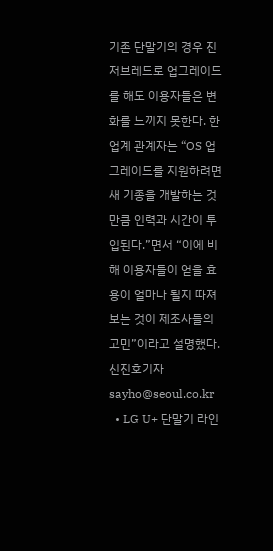기존 단말기의 경우 진저브레드로 업그레이드를 해도 이용자들은 변화를 느끼지 못한다. 한 업계 관계자는 “OS 업그레이드를 지원하려면 새 기종을 개발하는 것만큼 인력과 시간이 투입된다.”면서 “이에 비해 이용자들이 얻을 효용이 얼마나 될지 따져보는 것이 제조사들의 고민”이라고 설명했다. 신진호기자 sayho@seoul.co.kr
  • LG U+ 단말기 라인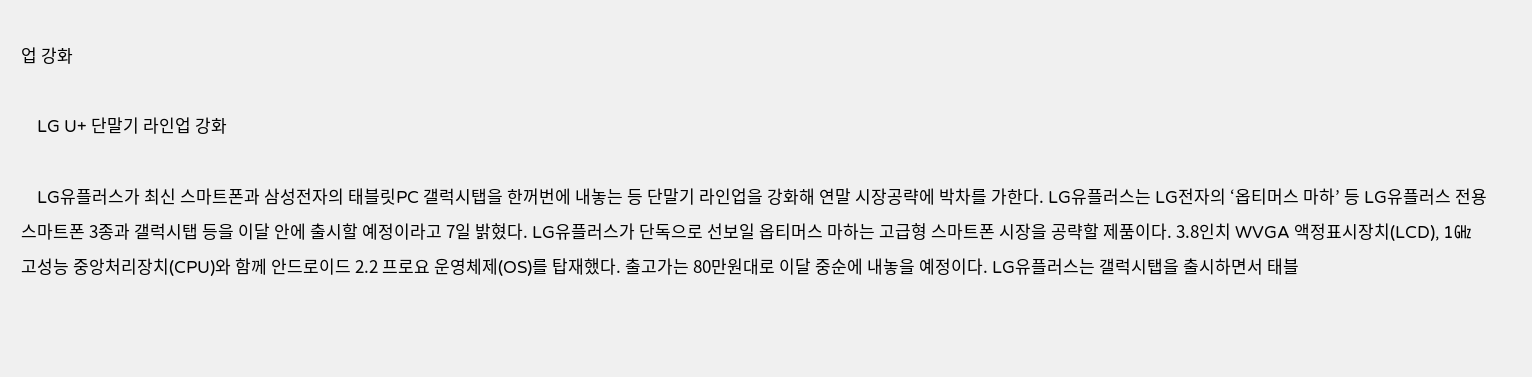업 강화

    LG U+ 단말기 라인업 강화

    LG유플러스가 최신 스마트폰과 삼성전자의 태블릿PC 갤럭시탭을 한꺼번에 내놓는 등 단말기 라인업을 강화해 연말 시장공략에 박차를 가한다. LG유플러스는 LG전자의 ‘옵티머스 마하’ 등 LG유플러스 전용 스마트폰 3종과 갤럭시탭 등을 이달 안에 출시할 예정이라고 7일 밝혔다. LG유플러스가 단독으로 선보일 옵티머스 마하는 고급형 스마트폰 시장을 공략할 제품이다. 3.8인치 WVGA 액정표시장치(LCD), 1㎓ 고성능 중앙처리장치(CPU)와 함께 안드로이드 2.2 프로요 운영체제(OS)를 탑재했다. 출고가는 80만원대로 이달 중순에 내놓을 예정이다. LG유플러스는 갤럭시탭을 출시하면서 태블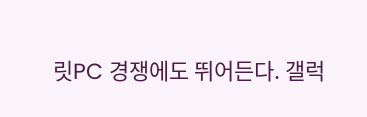릿PC 경쟁에도 뛰어든다. 갤럭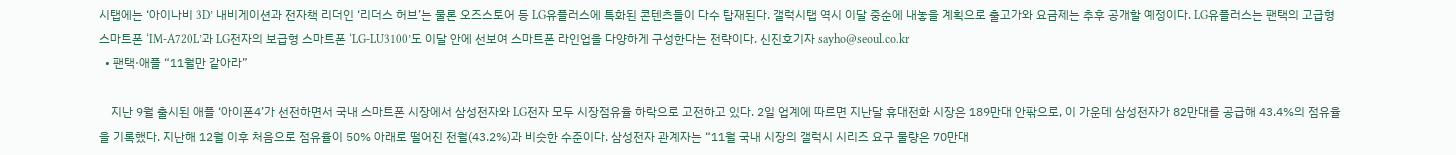시탭에는 ‘아이나비 3D’ 내비게이션과 전자책 리더인 ‘리더스 허브’는 물론 오즈스토어 등 LG유플러스에 특화된 콘텐츠들이 다수 탑재된다. 갤럭시탭 역시 이달 중순에 내놓을 계획으로 출고가와 요금제는 추후 공개할 예정이다. LG유플러스는 팬택의 고급형 스마트폰 ‘IM-A720L’과 LG전자의 보급형 스마트폰 ‘LG-LU3100’도 이달 안에 선보여 스마트폰 라인업을 다양하게 구성한다는 전략이다. 신진호기자 sayho@seoul.co.kr
  • 팬택·애플 “11월만 같아라”

    지난 9월 출시된 애플 ‘아이폰4’가 선전하면서 국내 스마트폰 시장에서 삼성전자와 LG전자 모두 시장점유율 하락으로 고전하고 있다. 2일 업계에 따르면 지난달 휴대전화 시장은 189만대 안팎으로, 이 가운데 삼성전자가 82만대를 공급해 43.4%의 점유율을 기록했다. 지난해 12월 이후 처음으로 점유율이 50% 아래로 떨어진 전월(43.2%)과 비슷한 수준이다. 삼성전자 관계자는 “11월 국내 시장의 갤럭시 시리즈 요구 물량은 70만대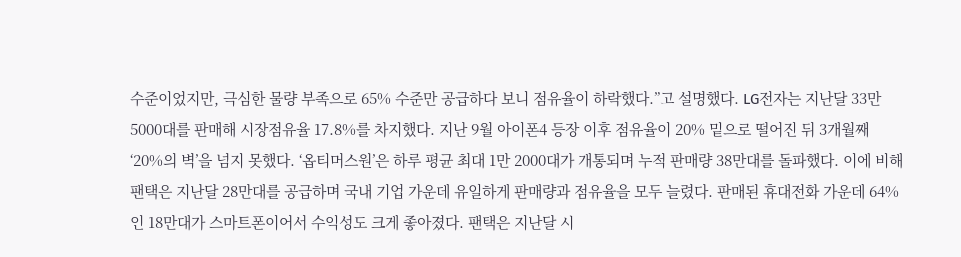수준이었지만, 극심한 물량 부족으로 65% 수준만 공급하다 보니 점유율이 하락했다.”고 설명했다. LG전자는 지난달 33만 5000대를 판매해 시장점유율 17.8%를 차지했다. 지난 9월 아이폰4 등장 이후 점유율이 20% 밑으로 떨어진 뒤 3개월째 ‘20%의 벽’을 넘지 못했다. ‘옵티머스원’은 하루 평균 최대 1만 2000대가 개통되며 누적 판매량 38만대를 돌파했다. 이에 비해 팬택은 지난달 28만대를 공급하며 국내 기업 가운데 유일하게 판매량과 점유율을 모두 늘렸다. 판매된 휴대전화 가운데 64%인 18만대가 스마트폰이어서 수익성도 크게 좋아졌다. 팬택은 지난달 시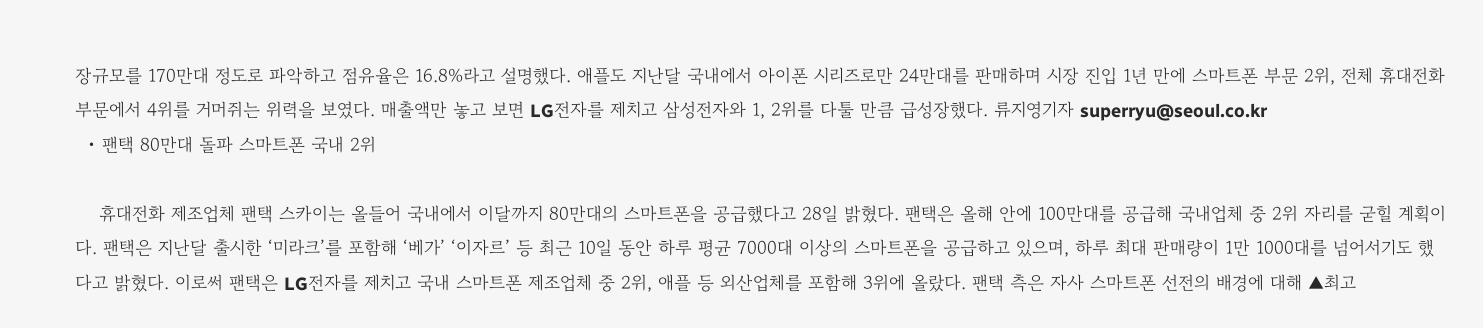장규모를 170만대 정도로 파악하고 점유율은 16.8%라고 설명했다. 애플도 지난달 국내에서 아이폰 시리즈로만 24만대를 판매하며 시장 진입 1년 만에 스마트폰 부문 2위, 전체 휴대전화 부문에서 4위를 거머쥐는 위력을 보였다. 매출액만 놓고 보면 LG전자를 제치고 삼성전자와 1, 2위를 다툴 만큼 급성장했다. 류지영기자 superryu@seoul.co.kr
  • 팬택 80만대 돌파 스마트폰 국내 2위

    휴대전화 제조업체 팬택 스카이는 올들어 국내에서 이달까지 80만대의 스마트폰을 공급했다고 28일 밝혔다. 팬택은 올해 안에 100만대를 공급해 국내업체 중 2위 자리를 굳힐 계획이다. 팬택은 지난달 출시한 ‘미라크’를 포함해 ‘베가’ ‘이자르’ 등 최근 10일 동안 하루 평균 7000대 이상의 스마트폰을 공급하고 있으며, 하루 최대 판매량이 1만 1000대를 넘어서기도 했다고 밝혔다. 이로써 팬택은 LG전자를 제치고 국내 스마트폰 제조업체 중 2위, 애플 등 외산업체를 포함해 3위에 올랐다. 팬택 측은 자사 스마트폰 선전의 배경에 대해 ▲최고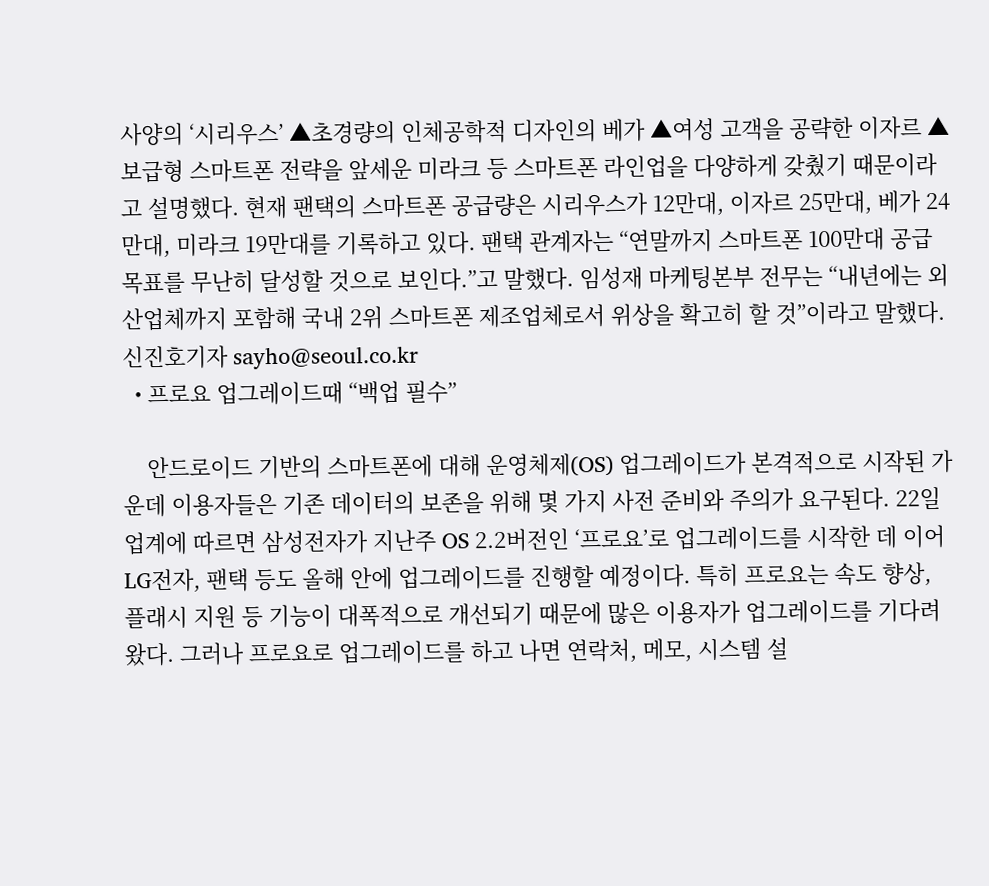사양의 ‘시리우스’ ▲초경량의 인체공학적 디자인의 베가 ▲여성 고객을 공략한 이자르 ▲보급형 스마트폰 전략을 앞세운 미라크 등 스마트폰 라인업을 다양하게 갖췄기 때문이라고 설명했다. 현재 팬택의 스마트폰 공급량은 시리우스가 12만대, 이자르 25만대, 베가 24만대, 미라크 19만대를 기록하고 있다. 팬택 관계자는 “연말까지 스마트폰 100만대 공급 목표를 무난히 달성할 것으로 보인다.”고 말했다. 임성재 마케팅본부 전무는 “내년에는 외산업체까지 포함해 국내 2위 스마트폰 제조업체로서 위상을 확고히 할 것”이라고 말했다. 신진호기자 sayho@seoul.co.kr
  • 프로요 업그레이드때 “백업 필수”

    안드로이드 기반의 스마트폰에 대해 운영체제(OS) 업그레이드가 본격적으로 시작된 가운데 이용자들은 기존 데이터의 보존을 위해 몇 가지 사전 준비와 주의가 요구된다. 22일 업계에 따르면 삼성전자가 지난주 OS 2.2버전인 ‘프로요’로 업그레이드를 시작한 데 이어 LG전자, 팬택 등도 올해 안에 업그레이드를 진행할 예정이다. 특히 프로요는 속도 향상, 플래시 지원 등 기능이 대폭적으로 개선되기 때문에 많은 이용자가 업그레이드를 기다려 왔다. 그러나 프로요로 업그레이드를 하고 나면 연락처, 메모, 시스템 설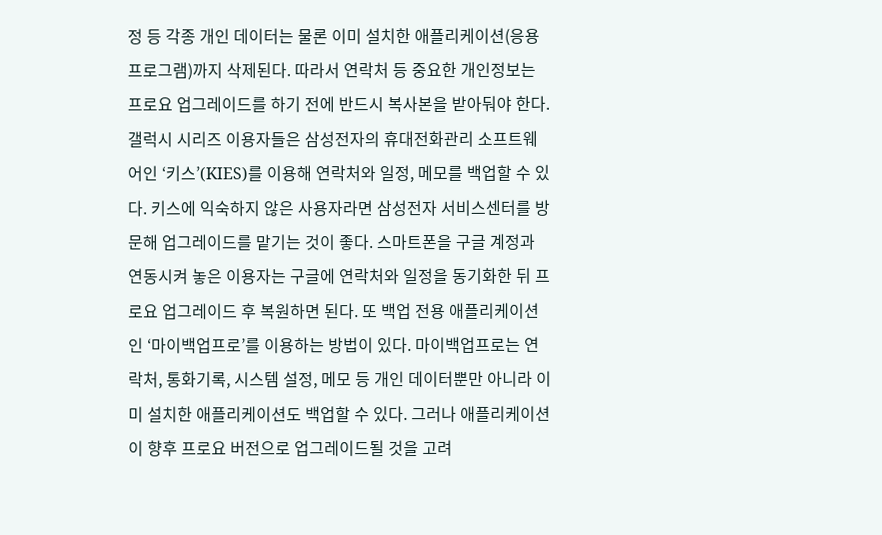정 등 각종 개인 데이터는 물론 이미 설치한 애플리케이션(응용 프로그램)까지 삭제된다. 따라서 연락처 등 중요한 개인정보는 프로요 업그레이드를 하기 전에 반드시 복사본을 받아둬야 한다. 갤럭시 시리즈 이용자들은 삼성전자의 휴대전화관리 소프트웨어인 ‘키스’(KIES)를 이용해 연락처와 일정, 메모를 백업할 수 있다. 키스에 익숙하지 않은 사용자라면 삼성전자 서비스센터를 방문해 업그레이드를 맡기는 것이 좋다. 스마트폰을 구글 계정과 연동시켜 놓은 이용자는 구글에 연락처와 일정을 동기화한 뒤 프로요 업그레이드 후 복원하면 된다. 또 백업 전용 애플리케이션인 ‘마이백업프로’를 이용하는 방법이 있다. 마이백업프로는 연락처, 통화기록, 시스템 설정, 메모 등 개인 데이터뿐만 아니라 이미 설치한 애플리케이션도 백업할 수 있다. 그러나 애플리케이션이 향후 프로요 버전으로 업그레이드될 것을 고려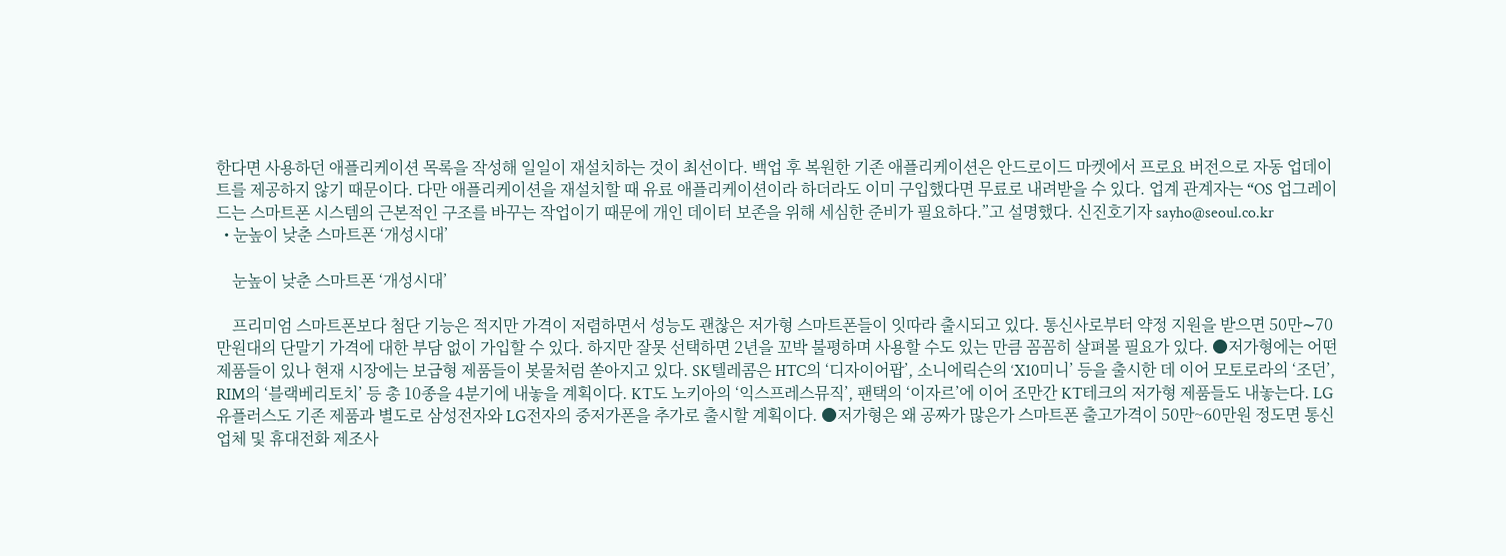한다면 사용하던 애플리케이션 목록을 작성해 일일이 재설치하는 것이 최선이다. 백업 후 복원한 기존 애플리케이션은 안드로이드 마켓에서 프로요 버전으로 자동 업데이트를 제공하지 않기 때문이다. 다만 애플리케이션을 재설치할 때 유료 애플리케이션이라 하더라도 이미 구입했다면 무료로 내려받을 수 있다. 업계 관계자는 “OS 업그레이드는 스마트폰 시스템의 근본적인 구조를 바꾸는 작업이기 때문에 개인 데이터 보존을 위해 세심한 준비가 필요하다.”고 설명했다. 신진호기자 sayho@seoul.co.kr
  • 눈높이 낮춘 스마트폰 ‘개성시대’

    눈높이 낮춘 스마트폰 ‘개성시대’

    프리미엄 스마트폰보다 첨단 기능은 적지만 가격이 저렴하면서 성능도 괜찮은 저가형 스마트폰들이 잇따라 출시되고 있다. 통신사로부터 약정 지원을 받으면 50만∼70만원대의 단말기 가격에 대한 부담 없이 가입할 수 있다. 하지만 잘못 선택하면 2년을 꼬박 불평하며 사용할 수도 있는 만큼 꼼꼼히 살펴볼 필요가 있다. ●저가형에는 어떤 제품들이 있나 현재 시장에는 보급형 제품들이 봇물처럼 쏟아지고 있다. SK텔레콤은 HTC의 ‘디자이어팝’, 소니에릭슨의 ‘X10미니’ 등을 출시한 데 이어 모토로라의 ‘조던’, RIM의 ‘블랙베리토치’ 등 총 10종을 4분기에 내놓을 계획이다. KT도 노키아의 ‘익스프레스뮤직’, 팬택의 ‘이자르’에 이어 조만간 KT테크의 저가형 제품들도 내놓는다. LG유플러스도 기존 제품과 별도로 삼성전자와 LG전자의 중저가폰을 추가로 출시할 계획이다. ●저가형은 왜 공짜가 많은가 스마트폰 출고가격이 50만~60만원 정도면 통신업체 및 휴대전화 제조사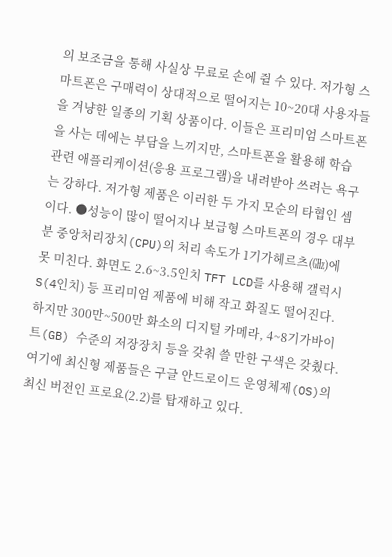의 보조금을 통해 사실상 무료로 손에 쥘 수 있다. 저가형 스마트폰은 구매력이 상대적으로 떨어지는 10~20대 사용자들을 겨냥한 일종의 기획 상품이다. 이들은 프리미엄 스마트폰을 사는 데에는 부담을 느끼지만, 스마트폰을 활용해 학습 관련 애플리케이션(응용 프로그램)을 내려받아 쓰려는 욕구는 강하다. 저가형 제품은 이러한 두 가지 모순의 타협인 셈이다. ●성능이 많이 떨어지나 보급형 스마트폰의 경우 대부분 중앙처리장치(CPU)의 처리 속도가 1기가헤르츠(㎓)에 못 미친다. 화면도 2.6~3.5인치 TFT LCD를 사용해 갤럭시S(4인치) 등 프리미엄 제품에 비해 작고 화질도 떨어진다. 하지만 300만~500만 화소의 디지털 카메라, 4~8기가바이트(GB) 수준의 저장장치 등을 갖춰 쓸 만한 구색은 갖췄다. 여기에 최신형 제품들은 구글 안드로이드 운영체제(OS)의 최신 버전인 프로요(2.2)를 탑재하고 있다.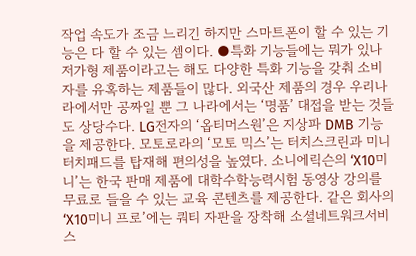작업 속도가 조금 느리긴 하지만 스마트폰이 할 수 있는 기능은 다 할 수 있는 셈이다. ●특화 기능들에는 뭐가 있나 저가형 제품이라고는 해도 다양한 특화 기능을 갖춰 소비자를 유혹하는 제품들이 많다. 외국산 제품의 경우 우리나라에서만 공짜일 뿐 그 나라에서는 ‘명품’ 대접을 받는 것들도 상당수다. LG전자의 ‘옵티머스원’은 지상파 DMB 기능을 제공한다. 모토로라의 ‘모토 믹스’는 터치스크린과 미니 터치패드를 탑재해 편의성을 높였다. 소니에릭슨의 ‘X10미니’는 한국 판매 제품에 대학수학능력시험 동영상 강의를 무료로 들을 수 있는 교육 콘텐츠를 제공한다. 같은 회사의 ‘X10미니 프로’에는 쿼티 자판을 장착해 소셜네트워크서비스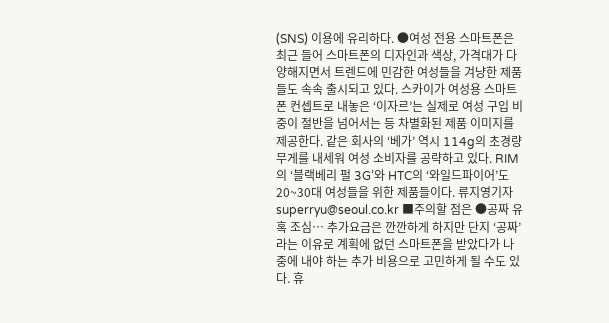(SNS) 이용에 유리하다. ●여성 전용 스마트폰은 최근 들어 스마트폰의 디자인과 색상, 가격대가 다양해지면서 트렌드에 민감한 여성들을 겨냥한 제품들도 속속 출시되고 있다. 스카이가 여성용 스마트폰 컨셉트로 내놓은 ‘이자르’는 실제로 여성 구입 비중이 절반을 넘어서는 등 차별화된 제품 이미지를 제공한다. 같은 회사의 ‘베가’ 역시 114g의 초경량 무게를 내세워 여성 소비자를 공략하고 있다. RIM의 ‘블랙베리 펄 3G’와 HTC의 ‘와일드파이어’도 20~30대 여성들을 위한 제품들이다. 류지영기자 superryu@seoul.co.kr ■주의할 점은 ●공짜 유혹 조심… 추가요금은 깐깐하게 하지만 단지 ‘공짜’라는 이유로 계획에 없던 스마트폰을 받았다가 나중에 내야 하는 추가 비용으로 고민하게 될 수도 있다. 휴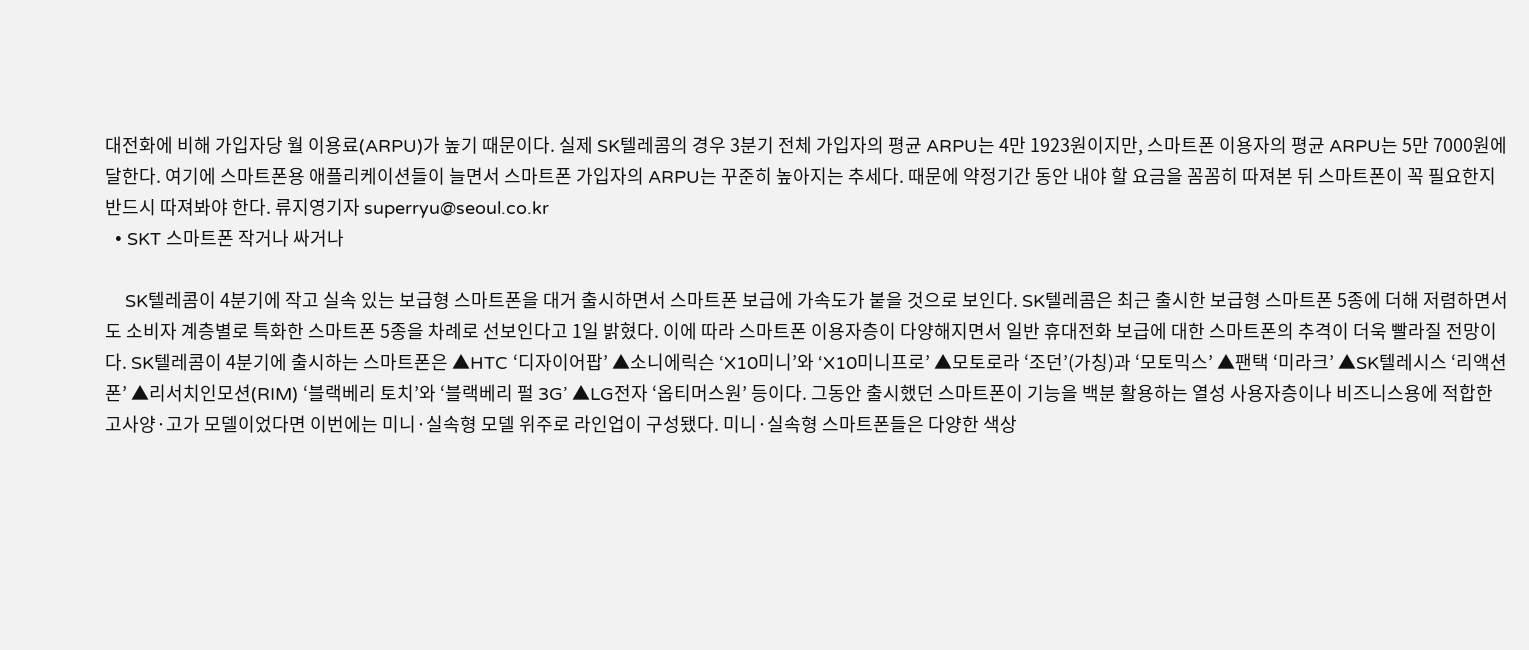대전화에 비해 가입자당 월 이용료(ARPU)가 높기 때문이다. 실제 SK텔레콤의 경우 3분기 전체 가입자의 평균 ARPU는 4만 1923원이지만, 스마트폰 이용자의 평균 ARPU는 5만 7000원에 달한다. 여기에 스마트폰용 애플리케이션들이 늘면서 스마트폰 가입자의 ARPU는 꾸준히 높아지는 추세다. 때문에 약정기간 동안 내야 할 요금을 꼼꼼히 따져본 뒤 스마트폰이 꼭 필요한지 반드시 따져봐야 한다. 류지영기자 superryu@seoul.co.kr
  • SKT 스마트폰 작거나 싸거나

    SK텔레콤이 4분기에 작고 실속 있는 보급형 스마트폰을 대거 출시하면서 스마트폰 보급에 가속도가 붙을 것으로 보인다. SK텔레콤은 최근 출시한 보급형 스마트폰 5종에 더해 저렴하면서도 소비자 계층별로 특화한 스마트폰 5종을 차례로 선보인다고 1일 밝혔다. 이에 따라 스마트폰 이용자층이 다양해지면서 일반 휴대전화 보급에 대한 스마트폰의 추격이 더욱 빨라질 전망이다. SK텔레콤이 4분기에 출시하는 스마트폰은 ▲HTC ‘디자이어팝’ ▲소니에릭슨 ‘X10미니’와 ‘X10미니프로’ ▲모토로라 ‘조던’(가칭)과 ‘모토믹스’ ▲팬택 ‘미라크’ ▲SK텔레시스 ‘리액션폰’ ▲리서치인모션(RIM) ‘블랙베리 토치’와 ‘블랙베리 펄 3G’ ▲LG전자 ‘옵티머스원’ 등이다. 그동안 출시했던 스마트폰이 기능을 백분 활용하는 열성 사용자층이나 비즈니스용에 적합한 고사양·고가 모델이었다면 이번에는 미니·실속형 모델 위주로 라인업이 구성됐다. 미니·실속형 스마트폰들은 다양한 색상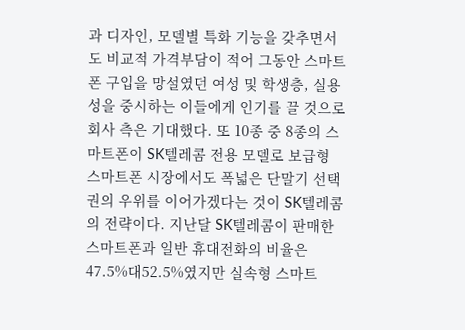과 디자인, 모델별 특화 기능을 갖추면서도 비교적 가격부담이 적어 그동안 스마트폰 구입을 망설였던 여성 및 학생층, 실용성을 중시하는 이들에게 인기를 끌 것으로 회사 측은 기대했다. 또 10종 중 8종의 스마트폰이 SK텔레콤 전용 모델로 보급형 스마트폰 시장에서도 폭넓은 단말기 선택권의 우위를 이어가겠다는 것이 SK텔레콤의 전략이다. 지난달 SK텔레콤이 판매한 스마트폰과 일반 휴대전화의 비율은 47.5%대52.5%였지만 실속형 스마트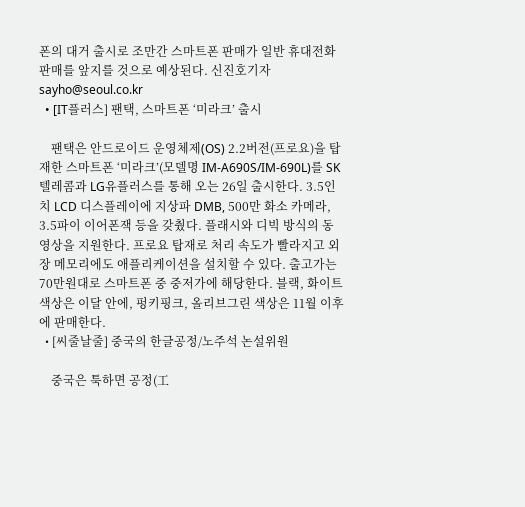폰의 대거 출시로 조만간 스마트폰 판매가 일반 휴대전화 판매를 앞지를 것으로 예상된다. 신진호기자 sayho@seoul.co.kr
  • [IT플러스] 팬택, 스마트폰 ‘미라크’ 출시

    팬택은 안드로이드 운영체제(OS) 2.2버전(프로요)을 탑재한 스마트폰 ‘미라크’(모델명 IM-A690S/IM-690L)를 SK텔레콤과 LG유플러스를 통해 오는 26일 출시한다. 3.5인치 LCD 디스플레이에 지상파 DMB, 500만 화소 카메라, 3.5파이 이어폰잭 등을 갖췄다. 플래시와 디빅 방식의 동영상을 지원한다. 프로요 탑재로 처리 속도가 빨라지고 외장 메모리에도 애플리케이션을 설치할 수 있다. 출고가는 70만원대로 스마트폰 중 중저가에 해당한다. 블랙, 화이트 색상은 이달 안에, 펑키핑크, 올리브그린 색상은 11월 이후에 판매한다.
  • [씨줄날줄] 중국의 한글공정/노주석 논설위원

    중국은 툭하면 공정(工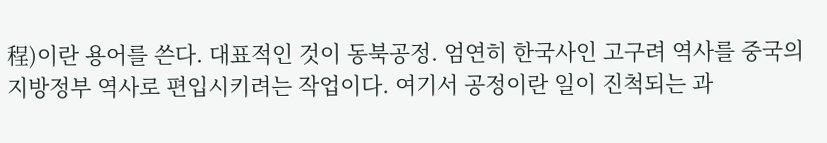程)이란 용어를 쓴다. 대표적인 것이 동북공정. 엄연히 한국사인 고구려 역사를 중국의 지방정부 역사로 편입시키려는 작업이다. 여기서 공정이란 일이 진척되는 과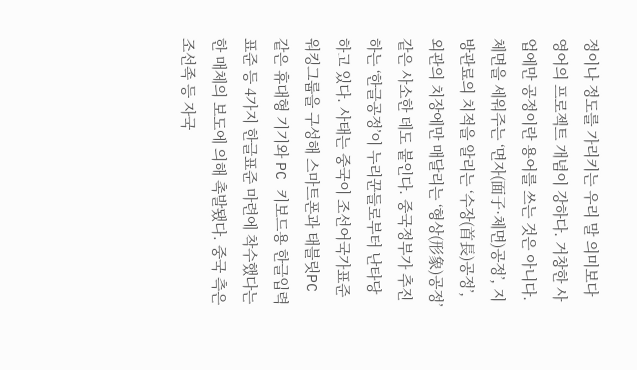정이나 정도를 가리키는 우리 말 의미보다 영어의 프로젝트 개념이 강하다. 거창한 사업에만 공정이란 용어를 쓰는 것은 아니다. 체면을 세워주는 ‘면자(面子·체면)공정’, 지방관료의 치적을 알리는 ‘수장(首長)공정’, 외관의 치장에만 매달리는 ‘형상(形象)공정’ 같은 사소한 데도 붙인다. 중국정부가 추진하는 ‘한글공정’이 누리꾼들로부터 난타당하고 있다. 사태는 중국이 조선어국가표준워킹그룹을 구성해 스마트폰과 태블릿PC 같은 휴대형 기기와 PC 키보드용 한글입력 표준 등 4가지 한글표준 마련에 착수했다는 한 매체의 보도에 의해 촉발됐다. 중국 측은 조선족 등 자국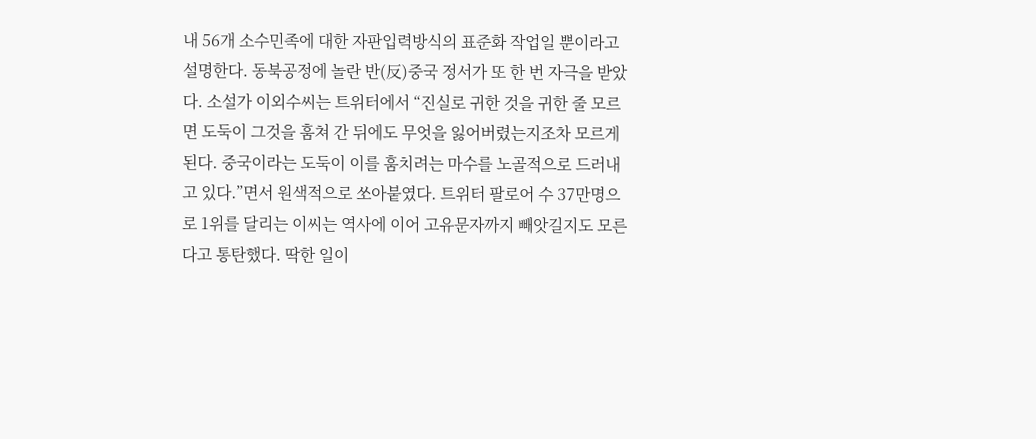내 56개 소수민족에 대한 자판입력방식의 표준화 작업일 뿐이라고 설명한다. 동북공정에 놀란 반(反)중국 정서가 또 한 번 자극을 받았다. 소설가 이외수씨는 트위터에서 “진실로 귀한 것을 귀한 줄 모르면 도둑이 그것을 훔쳐 간 뒤에도 무엇을 잃어버렸는지조차 모르게 된다. 중국이라는 도둑이 이를 훔치려는 마수를 노골적으로 드러내고 있다.”면서 원색적으로 쏘아붙였다. 트위터 팔로어 수 37만명으로 1위를 달리는 이씨는 역사에 이어 고유문자까지 빼앗길지도 모른다고 통탄했다. 딱한 일이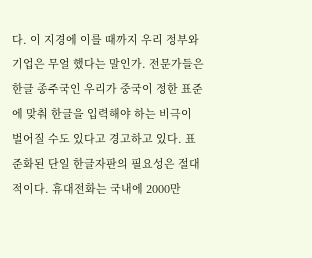다. 이 지경에 이를 때까지 우리 정부와 기업은 무얼 했다는 말인가. 전문가들은 한글 종주국인 우리가 중국이 정한 표준에 맞춰 한글을 입력해야 하는 비극이 벌어질 수도 있다고 경고하고 있다. 표준화된 단일 한글자판의 필요성은 절대적이다. 휴대전화는 국내에 2000만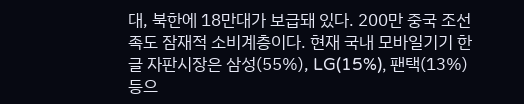대, 북한에 18만대가 보급돼 있다. 200만 중국 조선족도 잠재적 소비계층이다. 현재 국내 모바일기기 한글 자판시장은 삼성(55%), LG(15%), 팬택(13%) 등으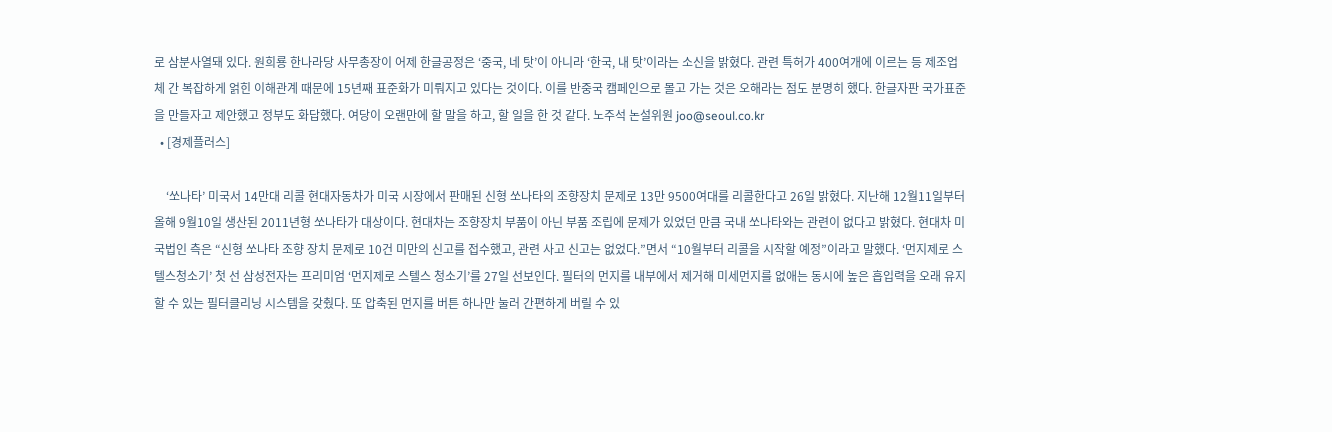로 삼분사열돼 있다. 원희룡 한나라당 사무총장이 어제 한글공정은 ‘중국, 네 탓’이 아니라 ‘한국, 내 탓’이라는 소신을 밝혔다. 관련 특허가 400여개에 이르는 등 제조업체 간 복잡하게 얽힌 이해관계 때문에 15년째 표준화가 미뤄지고 있다는 것이다. 이를 반중국 캠페인으로 몰고 가는 것은 오해라는 점도 분명히 했다. 한글자판 국가표준을 만들자고 제안했고 정부도 화답했다. 여당이 오랜만에 할 말을 하고, 할 일을 한 것 같다. 노주석 논설위원 joo@seoul.co.kr
  • [경제플러스]

    ‘쏘나타’ 미국서 14만대 리콜 현대자동차가 미국 시장에서 판매된 신형 쏘나타의 조향장치 문제로 13만 9500여대를 리콜한다고 26일 밝혔다. 지난해 12월11일부터 올해 9월10일 생산된 2011년형 쏘나타가 대상이다. 현대차는 조향장치 부품이 아닌 부품 조립에 문제가 있었던 만큼 국내 쏘나타와는 관련이 없다고 밝혔다. 현대차 미국법인 측은 “신형 쏘나타 조향 장치 문제로 10건 미만의 신고를 접수했고, 관련 사고 신고는 없었다.”면서 “10월부터 리콜을 시작할 예정”이라고 말했다. ‘먼지제로 스텔스청소기’ 첫 선 삼성전자는 프리미엄 ‘먼지제로 스텔스 청소기’를 27일 선보인다. 필터의 먼지를 내부에서 제거해 미세먼지를 없애는 동시에 높은 흡입력을 오래 유지할 수 있는 필터클리닝 시스템을 갖췄다. 또 압축된 먼지를 버튼 하나만 눌러 간편하게 버릴 수 있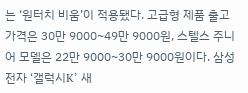는 ‘원터치 비움’이 적용됐다. 고급형 제품 출고가격은 30만 9000~49만 9000원, 스텔스 주니어 모델은 22만 9000~30만 9000원이다. 삼성전자 ‘갤럭시K’ 새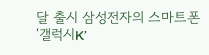달 출시 삼성전자의 스마트폰 ‘갤럭시K’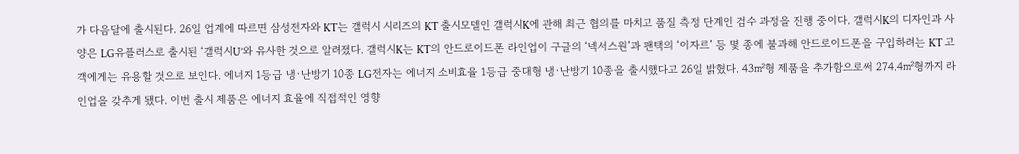가 다음달에 출시된다. 26일 업계에 따르면 삼성전자와 KT는 갤럭시 시리즈의 KT 출시모델인 갤럭시K에 관해 최근 협의를 마치고 품질 측정 단계인 검수 과정을 진행 중이다. 갤럭시K의 디자인과 사양은 LG유플러스로 출시된 ‘갤럭시U’와 유사한 것으로 알려졌다. 갤럭시K는 KT의 안드로이드폰 라인업이 구글의 ‘넥서스원’과 팬택의 ‘이자르’ 등 몇 종에 불과해 안드로이드폰을 구입하려는 KT 고객에게는 유용할 것으로 보인다. 에너지 1등급 냉·난방기 10종 LG전자는 에너지 소비효율 1등급 중대형 냉·난방기 10종을 출시했다고 26일 밝혔다. 43㎡형 제품을 추가함으로써 274.4㎡형까지 라인업을 갖추게 됐다. 이번 출시 제품은 에너지 효율에 직접적인 영향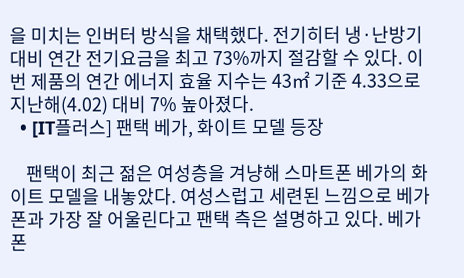을 미치는 인버터 방식을 채택했다. 전기히터 냉·난방기 대비 연간 전기요금을 최고 73%까지 절감할 수 있다. 이번 제품의 연간 에너지 효율 지수는 43㎡ 기준 4.33으로 지난해(4.02) 대비 7% 높아졌다.
  • [IT플러스] 팬택 베가, 화이트 모델 등장

    팬택이 최근 젊은 여성층을 겨냥해 스마트폰 베가의 화이트 모델을 내놓았다. 여성스럽고 세련된 느낌으로 베가폰과 가장 잘 어울린다고 팬택 측은 설명하고 있다. 베가폰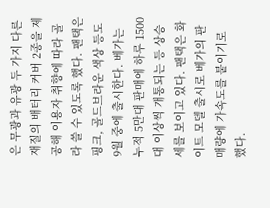은 무광과 유광 두 가지 다른 재질의 배터리 커버 2종을 제공해 이용자 취향에 따라 골라 쓸 수 있도록 했다. 팬택은 핑크, 골드브라운 색상 등도 9월 중에 출시한다. 베가는 누적 5만대 판매에 하루 1500대 이상씩 개통되는 등 상승세를 보이고 있다. 팬택은 화이트 모델 출시로 베가의 판매량에 가속도를 붙이기로 했다.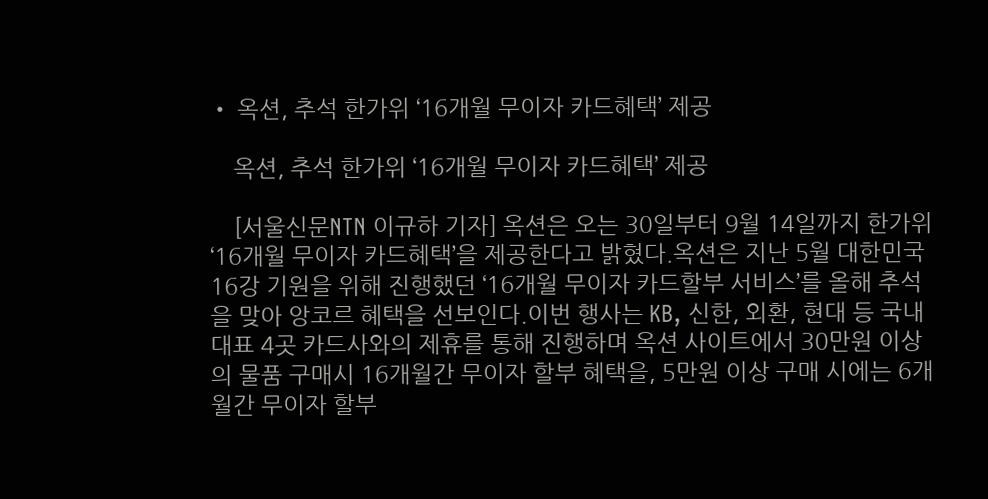• 옥션, 추석 한가위 ‘16개월 무이자 카드혜택’ 제공

    옥션, 추석 한가위 ‘16개월 무이자 카드혜택’ 제공

    [서울신문NTN 이규하 기자] 옥션은 오는 30일부터 9월 14일까지 한가위 ‘16개월 무이자 카드혜택’을 제공한다고 밝혔다.옥션은 지난 5월 대한민국 16강 기원을 위해 진행했던 ‘16개월 무이자 카드할부 서비스’를 올해 추석을 맞아 앙코르 혜택을 선보인다.이번 행사는 KB, 신한, 외환, 현대 등 국내 대표 4곳 카드사와의 제휴를 통해 진행하며 옥션 사이트에서 30만원 이상의 물품 구매시 16개월간 무이자 할부 혜택을, 5만원 이상 구매 시에는 6개월간 무이자 할부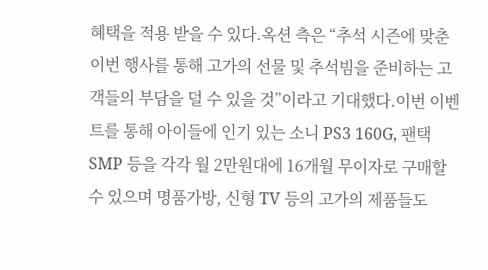혜택을 적용 받을 수 있다.옥션 측은 “추석 시즌에 맞춘 이번 행사를 통해 고가의 선물 및 추석빔을 준비하는 고객들의 부담을 덜 수 있을 것”이라고 기대했다.이번 이벤트를 통해 아이들에 인기 있는 소니 PS3 160G, 팬택 SMP 등을 각각 월 2만원대에 16개월 무이자로 구매할 수 있으며 명품가방, 신형 TV 등의 고가의 제품들도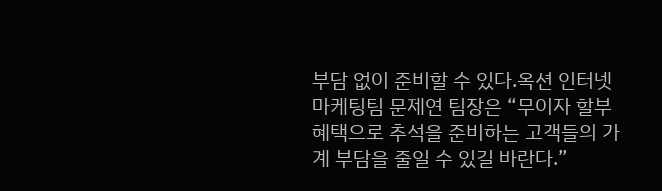부담 없이 준비할 수 있다.옥션 인터넷 마케팅팀 문제연 팀장은 “무이자 할부 혜택으로 추석을 준비하는 고객들의 가계 부담을 줄일 수 있길 바란다.”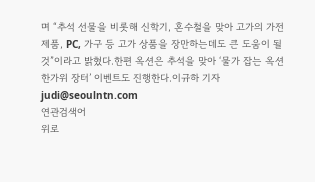며 “추석 선물을 비롯해 신학기, 혼수철을 맞아 고가의 가전제품, PC, 가구 등 고가 상품을 장만하는데도 큰 도움이 될 것”이라고 밝혔다.한편 옥션은 추석을 맞아 ‘물가 잡는 옥션 한가위 장터’ 이벤트도 진행한다.이규하 기자 judi@seoulntn.com
연관검색어
위로